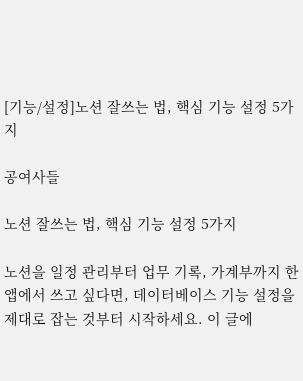[기능/설정]노션 잘쓰는 법, 핵심 기능 설정 5가지

공여사들

노션 잘쓰는 법, 핵심 기능 설정 5가지

노션을 일정 관리부터 업무 기록, 가계부까지 한 앱에서 쓰고 싶다면, 데이터베이스 기능 설정을 제대로 잡는 것부터 시작하세요. 이 글에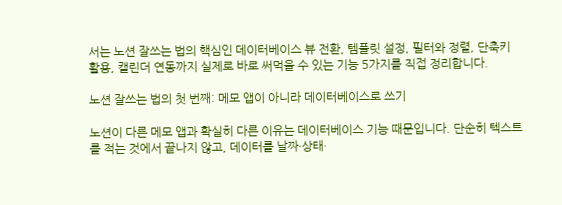서는 노션 잘쓰는 법의 핵심인 데이터베이스 뷰 전환, 템플릿 설정, 필터와 정렬, 단축키 활용, 캘린더 연동까지 실제로 바로 써먹을 수 있는 기능 5가지를 직접 정리합니다.

노션 잘쓰는 법의 첫 번째: 메모 앱이 아니라 데이터베이스로 쓰기

노션이 다른 메모 앱과 확실히 다른 이유는 데이터베이스 기능 때문입니다. 단순히 텍스트를 적는 것에서 끝나지 않고, 데이터를 날짜·상태·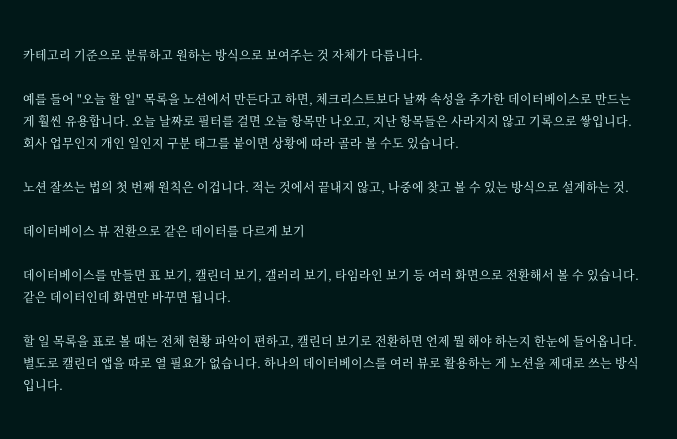카테고리 기준으로 분류하고 원하는 방식으로 보여주는 것 자체가 다릅니다.

예를 들어 "오늘 할 일" 목록을 노션에서 만든다고 하면, 체크리스트보다 날짜 속성을 추가한 데이터베이스로 만드는 게 훨씬 유용합니다. 오늘 날짜로 필터를 걸면 오늘 항목만 나오고, 지난 항목들은 사라지지 않고 기록으로 쌓입니다. 회사 업무인지 개인 일인지 구분 태그를 붙이면 상황에 따라 골라 볼 수도 있습니다.

노션 잘쓰는 법의 첫 번째 원칙은 이겁니다. 적는 것에서 끝내지 않고, 나중에 찾고 볼 수 있는 방식으로 설계하는 것.

데이터베이스 뷰 전환으로 같은 데이터를 다르게 보기

데이터베이스를 만들면 표 보기, 캘린더 보기, 갤러리 보기, 타임라인 보기 등 여러 화면으로 전환해서 볼 수 있습니다. 같은 데이터인데 화면만 바꾸면 됩니다.

할 일 목록을 표로 볼 때는 전체 현황 파악이 편하고, 캘린더 보기로 전환하면 언제 뭘 해야 하는지 한눈에 들어옵니다. 별도로 캘린더 앱을 따로 열 필요가 없습니다. 하나의 데이터베이스를 여러 뷰로 활용하는 게 노션을 제대로 쓰는 방식입니다.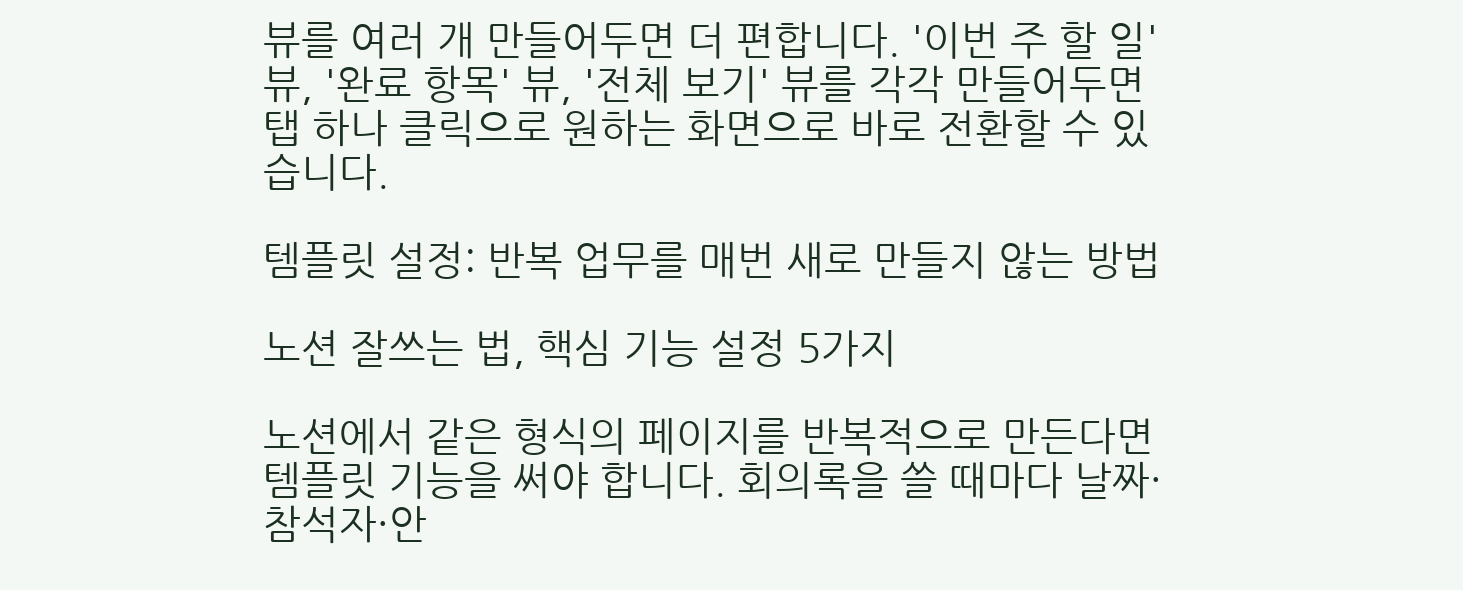뷰를 여러 개 만들어두면 더 편합니다. '이번 주 할 일' 뷰, '완료 항목' 뷰, '전체 보기' 뷰를 각각 만들어두면 탭 하나 클릭으로 원하는 화면으로 바로 전환할 수 있습니다.

템플릿 설정: 반복 업무를 매번 새로 만들지 않는 방법

노션 잘쓰는 법, 핵심 기능 설정 5가지

노션에서 같은 형식의 페이지를 반복적으로 만든다면 템플릿 기능을 써야 합니다. 회의록을 쓸 때마다 날짜·참석자·안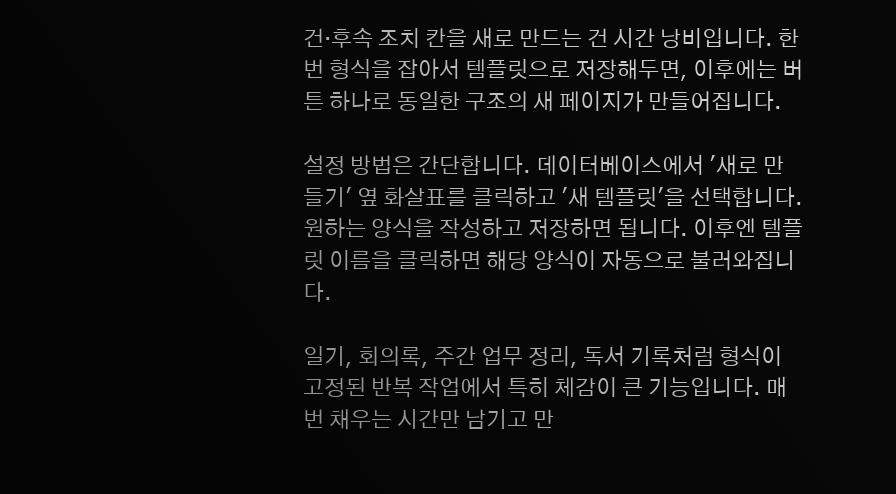건·후속 조치 칸을 새로 만드는 건 시간 낭비입니다. 한번 형식을 잡아서 템플릿으로 저장해두면, 이후에는 버튼 하나로 동일한 구조의 새 페이지가 만들어집니다.

설정 방법은 간단합니다. 데이터베이스에서 '새로 만들기' 옆 화살표를 클릭하고 '새 템플릿'을 선택합니다. 원하는 양식을 작성하고 저장하면 됩니다. 이후엔 템플릿 이름을 클릭하면 해당 양식이 자동으로 불러와집니다.

일기, 회의록, 주간 업무 정리, 독서 기록처럼 형식이 고정된 반복 작업에서 특히 체감이 큰 기능입니다. 매번 채우는 시간만 남기고 만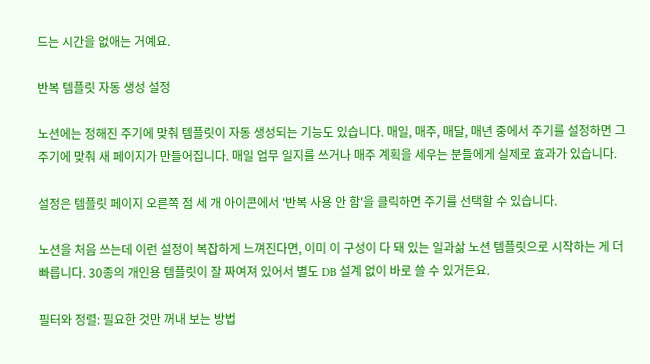드는 시간을 없애는 거예요.

반복 템플릿 자동 생성 설정

노션에는 정해진 주기에 맞춰 템플릿이 자동 생성되는 기능도 있습니다. 매일, 매주, 매달, 매년 중에서 주기를 설정하면 그 주기에 맞춰 새 페이지가 만들어집니다. 매일 업무 일지를 쓰거나 매주 계획을 세우는 분들에게 실제로 효과가 있습니다.

설정은 템플릿 페이지 오른쪽 점 세 개 아이콘에서 '반복 사용 안 함'을 클릭하면 주기를 선택할 수 있습니다.

노션을 처음 쓰는데 이런 설정이 복잡하게 느껴진다면, 이미 이 구성이 다 돼 있는 일과삶 노션 템플릿으로 시작하는 게 더 빠릅니다. 30종의 개인용 템플릿이 잘 짜여져 있어서 별도 DB 설계 없이 바로 쓸 수 있거든요.

필터와 정렬: 필요한 것만 꺼내 보는 방법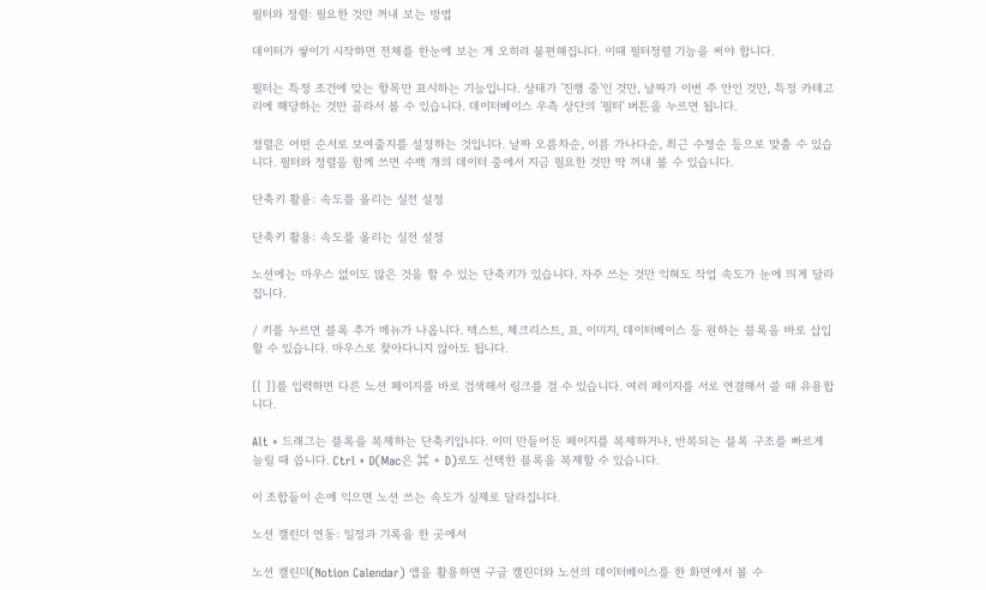필터와 정렬: 필요한 것만 꺼내 보는 방법

데이터가 쌓이기 시작하면 전체를 한눈에 보는 게 오히려 불편해집니다. 이때 필터정렬 기능을 써야 합니다.

필터는 특정 조건에 맞는 항목만 표시하는 기능입니다. 상태가 '진행 중'인 것만, 날짜가 이번 주 안인 것만, 특정 카테고리에 해당하는 것만 골라서 볼 수 있습니다. 데이터베이스 우측 상단의 '필터' 버튼을 누르면 됩니다.

정렬은 어떤 순서로 보여줄지를 설정하는 것입니다. 날짜 오름차순, 이름 가나다순, 최근 수정순 등으로 맞출 수 있습니다. 필터와 정렬을 함께 쓰면 수백 개의 데이터 중에서 지금 필요한 것만 딱 꺼내 볼 수 있습니다.

단축키 활용: 속도를 올리는 실전 설정

단축키 활용: 속도를 올리는 실전 설정

노션에는 마우스 없이도 많은 것을 할 수 있는 단축키가 있습니다. 자주 쓰는 것만 익혀도 작업 속도가 눈에 띄게 달라집니다.

/ 키를 누르면 블록 추가 메뉴가 나옵니다. 텍스트, 체크리스트, 표, 이미지, 데이터베이스 등 원하는 블록을 바로 삽입할 수 있습니다. 마우스로 찾아다니지 않아도 됩니다.

[[ ]]를 입력하면 다른 노션 페이지를 바로 검색해서 링크를 걸 수 있습니다. 여러 페이지를 서로 연결해서 쓸 때 유용합니다.

Alt + 드래그는 블록을 복제하는 단축키입니다. 이미 만들어둔 페이지를 복제하거나, 반복되는 블록 구조를 빠르게 늘릴 때 씁니다. Ctrl + D(Mac은 ⌘ + D)로도 선택한 블록을 복제할 수 있습니다.

이 조합들이 손에 익으면 노션 쓰는 속도가 실제로 달라집니다.

노션 캘린더 연동: 일정과 기록을 한 곳에서

노션 캘린더(Notion Calendar) 앱을 활용하면 구글 캘린더와 노션의 데이터베이스를 한 화면에서 볼 수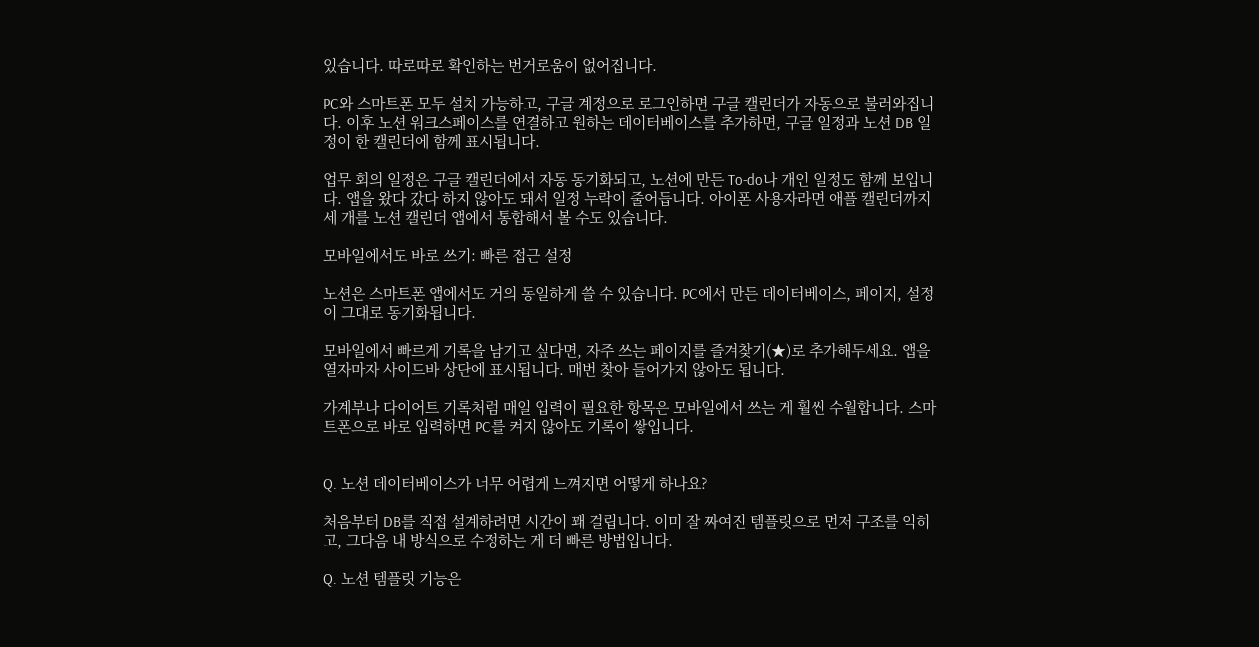있습니다. 따로따로 확인하는 번거로움이 없어집니다.

PC와 스마트폰 모두 설치 가능하고, 구글 계정으로 로그인하면 구글 캘린더가 자동으로 불러와집니다. 이후 노션 워크스페이스를 연결하고 원하는 데이터베이스를 추가하면, 구글 일정과 노션 DB 일정이 한 캘린더에 함께 표시됩니다.

업무 회의 일정은 구글 캘린더에서 자동 동기화되고, 노션에 만든 To-do나 개인 일정도 함께 보입니다. 앱을 왔다 갔다 하지 않아도 돼서 일정 누락이 줄어듭니다. 아이폰 사용자라면 애플 캘린더까지 세 개를 노션 캘린더 앱에서 통합해서 볼 수도 있습니다.

모바일에서도 바로 쓰기: 빠른 접근 설정

노션은 스마트폰 앱에서도 거의 동일하게 쓸 수 있습니다. PC에서 만든 데이터베이스, 페이지, 설정이 그대로 동기화됩니다.

모바일에서 빠르게 기록을 남기고 싶다면, 자주 쓰는 페이지를 즐겨찾기(★)로 추가해두세요. 앱을 열자마자 사이드바 상단에 표시됩니다. 매번 찾아 들어가지 않아도 됩니다.

가계부나 다이어트 기록처럼 매일 입력이 필요한 항목은 모바일에서 쓰는 게 훨씬 수월합니다. 스마트폰으로 바로 입력하면 PC를 켜지 않아도 기록이 쌓입니다.


Q. 노션 데이터베이스가 너무 어렵게 느껴지면 어떻게 하나요?

처음부터 DB를 직접 설계하려면 시간이 꽤 걸립니다. 이미 잘 짜여진 템플릿으로 먼저 구조를 익히고, 그다음 내 방식으로 수정하는 게 더 빠른 방법입니다.

Q. 노션 템플릿 기능은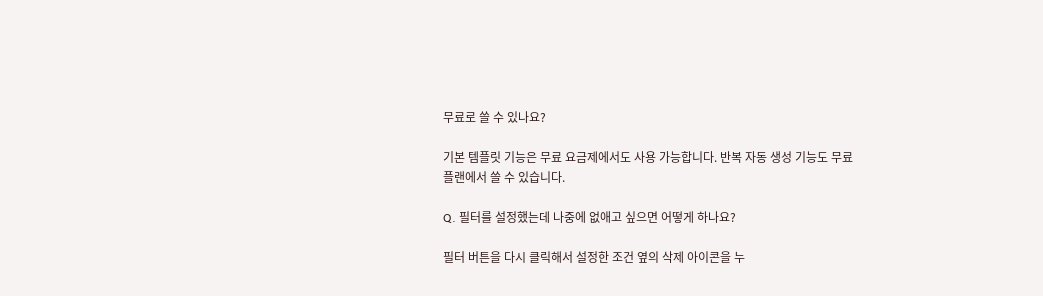무료로 쓸 수 있나요?

기본 템플릿 기능은 무료 요금제에서도 사용 가능합니다. 반복 자동 생성 기능도 무료 플랜에서 쓸 수 있습니다.

Q. 필터를 설정했는데 나중에 없애고 싶으면 어떻게 하나요?

필터 버튼을 다시 클릭해서 설정한 조건 옆의 삭제 아이콘을 누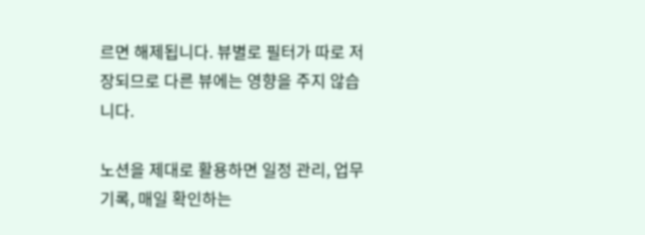르면 해제됩니다. 뷰별로 필터가 따로 저장되므로 다른 뷰에는 영향을 주지 않습니다.

노션을 제대로 활용하면 일정 관리, 업무 기록, 매일 확인하는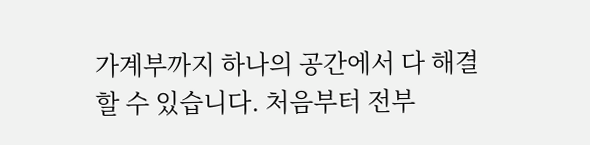가계부까지 하나의 공간에서 다 해결할 수 있습니다. 처음부터 전부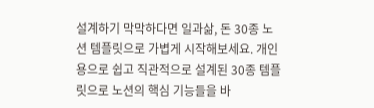설계하기 막막하다면 일과삶, 돈 30종 노션 템플릿으로 가볍게 시작해보세요. 개인용으로 쉽고 직관적으로 설계된 30종 템플릿으로 노션의 핵심 기능들을 바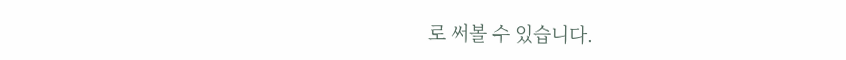로 써볼 수 있습니다.